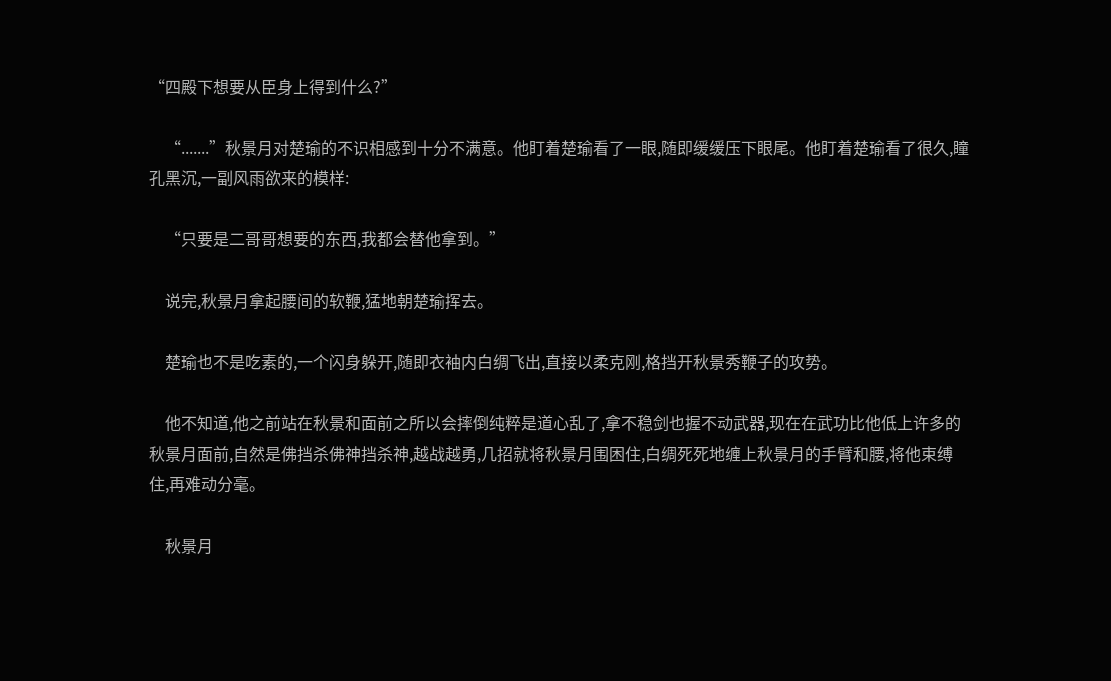“四殿下想要从臣身上得到什么?”

    “.......”秋景月对楚瑜的不识相感到十分不满意。他盯着楚瑜看了一眼,随即缓缓压下眼尾。他盯着楚瑜看了很久,瞳孔黑沉,一副风雨欲来的模样:

    “只要是二哥哥想要的东西,我都会替他拿到。”

    说完,秋景月拿起腰间的软鞭,猛地朝楚瑜挥去。

    楚瑜也不是吃素的,一个闪身躲开,随即衣袖内白绸飞出,直接以柔克刚,格挡开秋景秀鞭子的攻势。

    他不知道,他之前站在秋景和面前之所以会摔倒纯粹是道心乱了,拿不稳剑也握不动武器,现在在武功比他低上许多的秋景月面前,自然是佛挡杀佛神挡杀神,越战越勇,几招就将秋景月围困住,白绸死死地缠上秋景月的手臂和腰,将他束缚住,再难动分毫。

    秋景月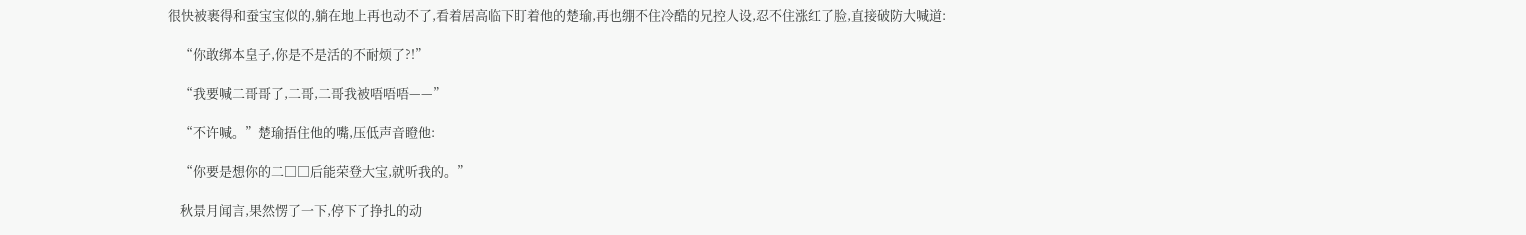很快被裹得和蚕宝宝似的,躺在地上再也动不了,看着居高临下盯着他的楚瑜,再也绷不住冷酷的兄控人设,忍不住涨红了脸,直接破防大喊道:

    “你敢绑本皇子,你是不是活的不耐烦了?!”

    “我要喊二哥哥了,二哥,二哥我被唔唔唔——”

    “不许喊。”楚瑜捂住他的嘴,压低声音瞪他:

    “你要是想你的二□□后能荣登大宝,就听我的。”

    秋景月闻言,果然愣了一下,停下了挣扎的动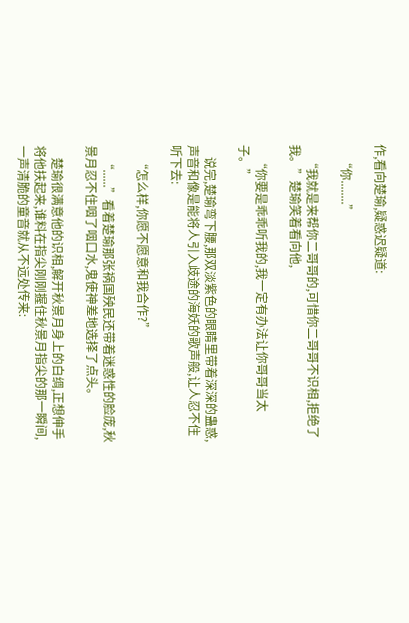作,看向楚瑜,疑惑迟疑道:

    “你........”

    “我就是来帮你二哥哥的,可惜你二哥哥不识相,拒绝了我。”楚瑜笑着看向他,

    “你要是乖乖听我的,我一定有办法让你哥哥当太子。”

    说完,楚瑜弯下腰,那双淡紫色的眼睛里带着深深的蛊惑,声音和像是能将人引入歧途的海妖的歌声般,让人忍不住听下去:

    “怎么样,你愿不愿意和我合作?”

    “......”看着楚瑜那张祸国殃民还带着迷惑性的脸庞,秋景月忍不住咽了咽口水,鬼使神差地选择了点头。

    楚瑜很满意他的识相,解开秋景月身上的白绸,正想伸手将他扶起来,谁料在指尖刚刚握住秋景月指尖的那一瞬间,一声清脆的童音就从不远处传来: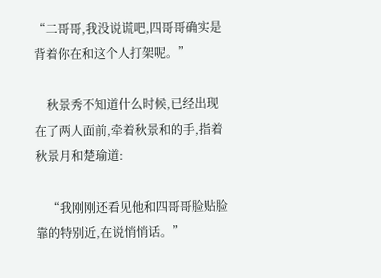“二哥哥,我没说谎吧,四哥哥确实是背着你在和这个人打架呢。”

    秋景秀不知道什么时候,已经出现在了两人面前,牵着秋景和的手,指着秋景月和楚瑜道:

    “我刚刚还看见他和四哥哥脸贴脸靠的特别近,在说悄悄话。”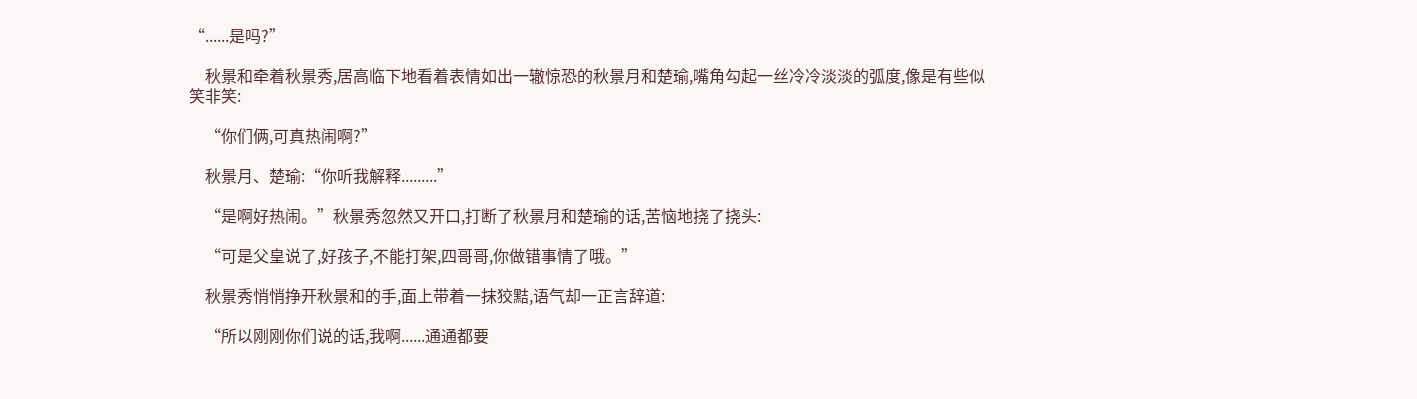“......是吗?”

    秋景和牵着秋景秀,居高临下地看着表情如出一辙惊恐的秋景月和楚瑜,嘴角勾起一丝冷冷淡淡的弧度,像是有些似笑非笑:

    “你们俩,可真热闹啊?”

    秋景月、楚瑜:“你听我解释.........”

    “是啊好热闹。”秋景秀忽然又开口,打断了秋景月和楚瑜的话,苦恼地挠了挠头:

    “可是父皇说了,好孩子,不能打架,四哥哥,你做错事情了哦。”

    秋景秀悄悄挣开秋景和的手,面上带着一抹狡黠,语气却一正言辞道:

    “所以刚刚你们说的话,我啊......通通都要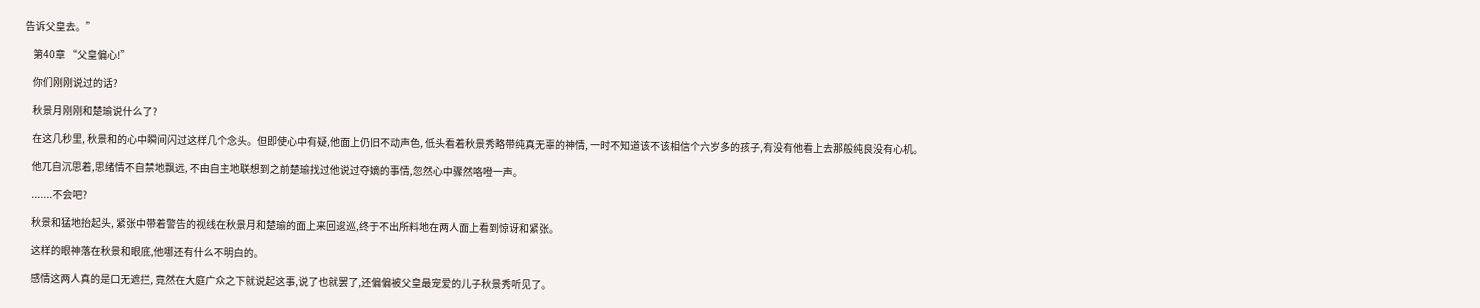告诉父皇去。”

    第40章 “父皇偏心!”

    你们刚刚说过的话?

    秋景月刚刚和楚瑜说什么了?

    在这几秒里, 秋景和的心中瞬间闪过这样几个念头。但即使心中有疑,他面上仍旧不动声色, 低头看着秋景秀略带纯真无辜的神情, 一时不知道该不该相信个六岁多的孩子,有没有他看上去那般纯良没有心机。

    他兀自沉思着,思绪情不自禁地飘远, 不由自主地联想到之前楚瑜找过他说过夺嫡的事情,忽然心中骤然咯噔一声。

    .......不会吧?

    秋景和猛地抬起头, 紧张中带着警告的视线在秋景月和楚瑜的面上来回逡巡,终于不出所料地在两人面上看到惊讶和紧张。

    这样的眼神落在秋景和眼底,他哪还有什么不明白的。

    感情这两人真的是口无遮拦, 竟然在大庭广众之下就说起这事,说了也就罢了,还偏偏被父皇最宠爱的儿子秋景秀听见了。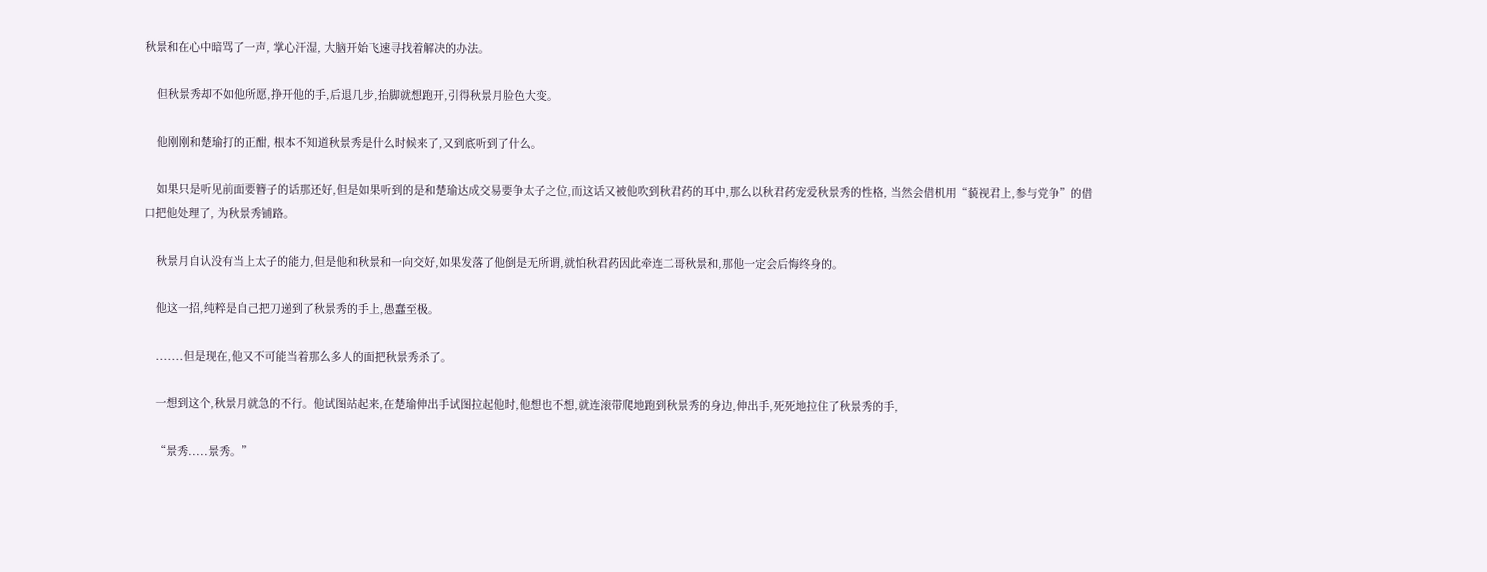秋景和在心中暗骂了一声, 掌心汗湿, 大脑开始飞速寻找着解决的办法。

    但秋景秀却不如他所愿,挣开他的手,后退几步,抬脚就想跑开,引得秋景月脸色大变。

    他刚刚和楚瑜打的正酣, 根本不知道秋景秀是什么时候来了,又到底听到了什么。

    如果只是听见前面要簪子的话那还好,但是如果听到的是和楚瑜达成交易要争太子之位,而这话又被他吹到秋君药的耳中,那么以秋君药宠爱秋景秀的性格, 当然会借机用“藐视君上,参与党争”的借口把他处理了, 为秋景秀铺路。

    秋景月自认没有当上太子的能力,但是他和秋景和一向交好,如果发落了他倒是无所谓,就怕秋君药因此牵连二哥秋景和,那他一定会后悔终身的。

    他这一招,纯粹是自己把刀递到了秋景秀的手上,愚蠢至极。

    .......但是现在,他又不可能当着那么多人的面把秋景秀杀了。

    一想到这个,秋景月就急的不行。他试图站起来,在楚瑜伸出手试图拉起他时,他想也不想,就连滚带爬地跑到秋景秀的身边,伸出手,死死地拉住了秋景秀的手,

    “景秀.....景秀。”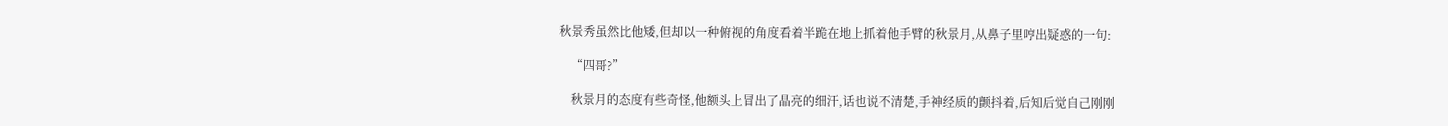秋景秀虽然比他矮,但却以一种俯视的角度看着半跪在地上抓着他手臂的秋景月,从鼻子里哼出疑惑的一句:

    “四哥?”

    秋景月的态度有些奇怪,他额头上冒出了晶亮的细汗,话也说不清楚,手神经质的颤抖着,后知后觉自己刚刚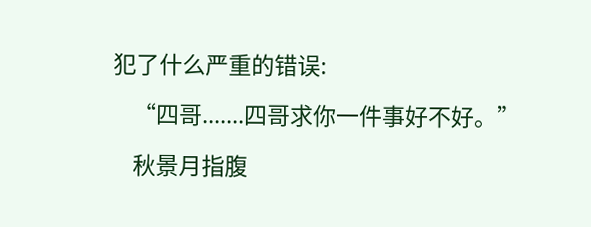犯了什么严重的错误:

    “四哥.......四哥求你一件事好不好。”

    秋景月指腹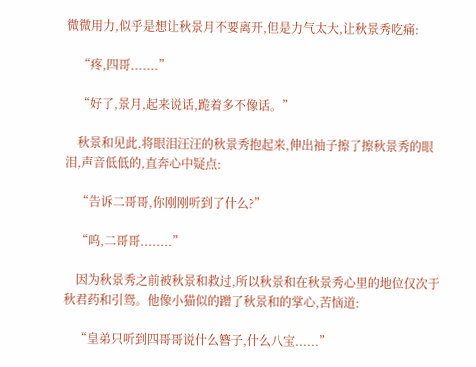微微用力,似乎是想让秋景月不要离开,但是力气太大,让秋景秀吃痛:

    “疼,四哥.......”

    “好了,景月,起来说话,跪着多不像话。”

    秋景和见此,将眼泪汪汪的秋景秀抱起来,伸出袖子擦了擦秋景秀的眼泪,声音低低的,直奔心中疑点:

    “告诉二哥哥,你刚刚听到了什么?”

    “呜,二哥哥........”

    因为秋景秀之前被秋景和救过,所以秋景和在秋景秀心里的地位仅次于秋君药和引鸳。他像小猫似的蹭了秋景和的掌心,苦恼道:

    “皇弟只听到四哥哥说什么簪子,什么八宝......”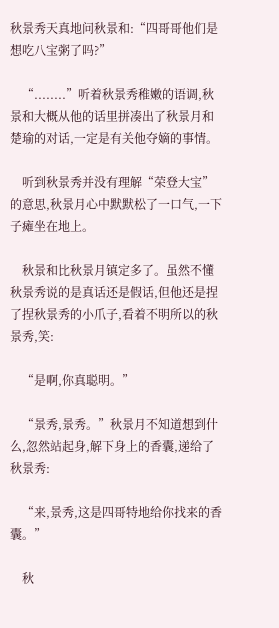秋景秀天真地问秋景和:“四哥哥他们是想吃八宝粥了吗?”

    “........”听着秋景秀稚嫩的语调,秋景和大概从他的话里拼凑出了秋景月和楚瑜的对话,一定是有关他夺嫡的事情。

    听到秋景秀并没有理解“荣登大宝”的意思,秋景月心中默默松了一口气,一下子瘫坐在地上。

    秋景和比秋景月镇定多了。虽然不懂秋景秀说的是真话还是假话,但他还是捏了捏秋景秀的小爪子,看着不明所以的秋景秀,笑:

    “是啊,你真聪明。”

    “景秀,景秀。”秋景月不知道想到什么,忽然站起身,解下身上的香囊,递给了秋景秀:

    “来,景秀,这是四哥特地给你找来的香囊。”

    秋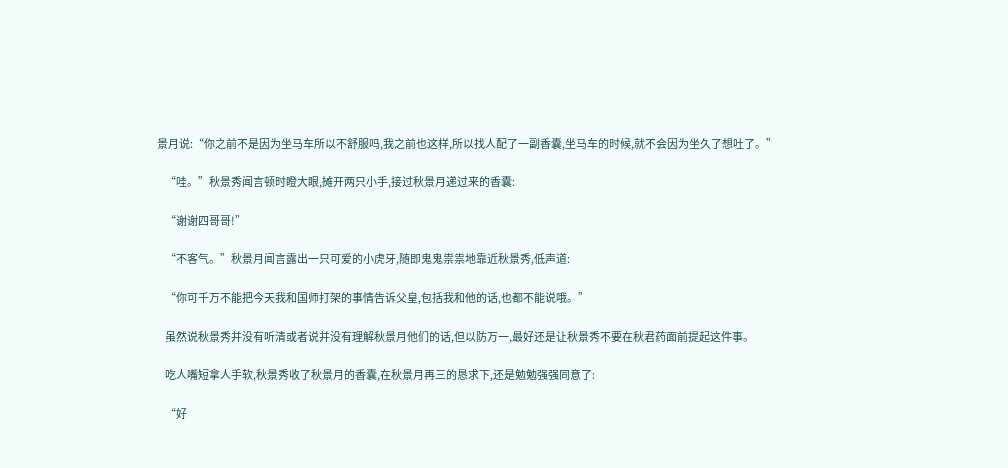景月说:“你之前不是因为坐马车所以不舒服吗,我之前也这样,所以找人配了一副香囊,坐马车的时候,就不会因为坐久了想吐了。”

    “哇。”秋景秀闻言顿时瞪大眼,摊开两只小手,接过秋景月递过来的香囊:

    “谢谢四哥哥!”

    “不客气。”秋景月闻言露出一只可爱的小虎牙,随即鬼鬼祟祟地靠近秋景秀,低声道:

    “你可千万不能把今天我和国师打架的事情告诉父皇,包括我和他的话,也都不能说哦。”

    虽然说秋景秀并没有听清或者说并没有理解秋景月他们的话,但以防万一,最好还是让秋景秀不要在秋君药面前提起这件事。

    吃人嘴短拿人手软,秋景秀收了秋景月的香囊,在秋景月再三的恳求下,还是勉勉强强同意了:

    “好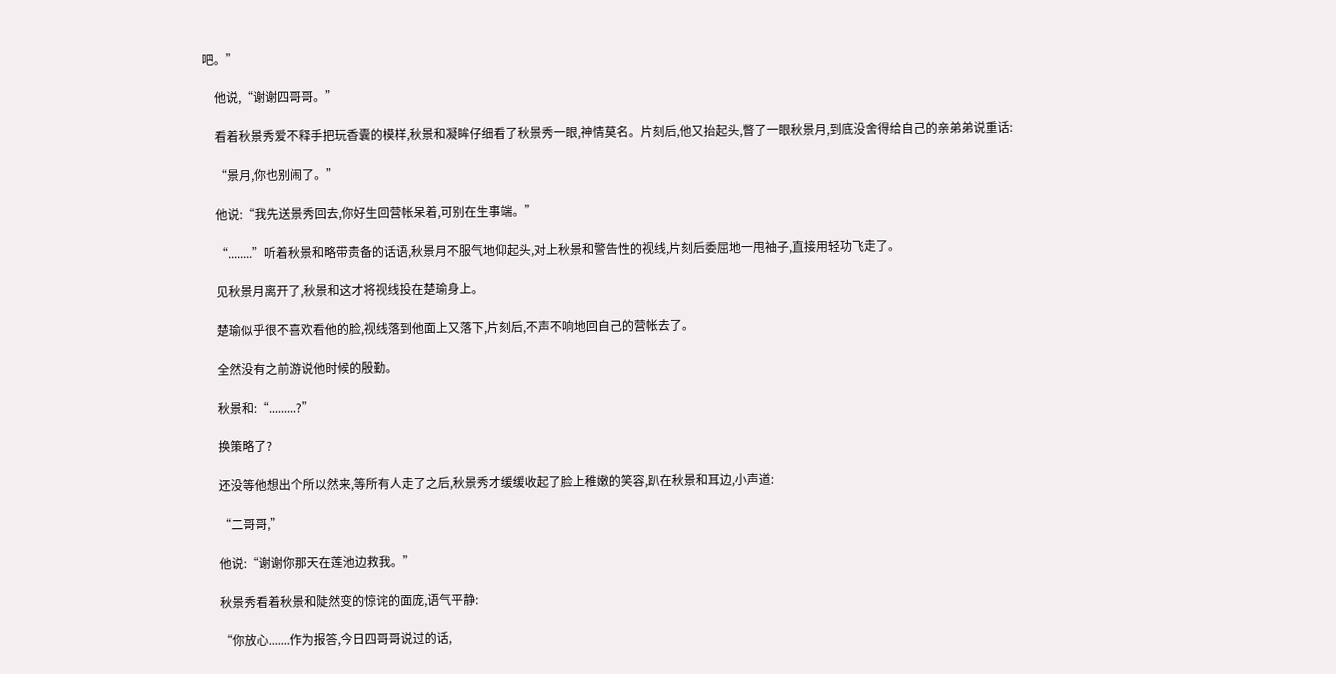吧。”

    他说,“谢谢四哥哥。”

    看着秋景秀爱不释手把玩香囊的模样,秋景和凝眸仔细看了秋景秀一眼,神情莫名。片刻后,他又抬起头,瞥了一眼秋景月,到底没舍得给自己的亲弟弟说重话:

    “景月,你也别闹了。”

    他说:“我先送景秀回去,你好生回营帐呆着,可别在生事端。”

    “........”听着秋景和略带责备的话语,秋景月不服气地仰起头,对上秋景和警告性的视线,片刻后委屈地一甩袖子,直接用轻功飞走了。

    见秋景月离开了,秋景和这才将视线投在楚瑜身上。

    楚瑜似乎很不喜欢看他的脸,视线落到他面上又落下,片刻后,不声不响地回自己的营帐去了。

    全然没有之前游说他时候的殷勤。

    秋景和:“.........?”

    换策略了?

    还没等他想出个所以然来,等所有人走了之后,秋景秀才缓缓收起了脸上稚嫩的笑容,趴在秋景和耳边,小声道:

    “二哥哥,”

    他说:“谢谢你那天在莲池边救我。”

    秋景秀看着秋景和陡然变的惊诧的面庞,语气平静:

    “你放心.......作为报答,今日四哥哥说过的话,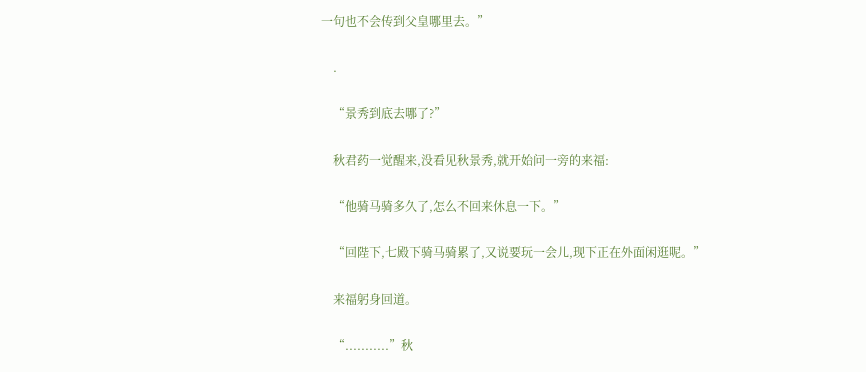一句也不会传到父皇哪里去。”

    .

    “景秀到底去哪了?”

    秋君药一觉醒来,没看见秋景秀,就开始问一旁的来福:

    “他骑马骑多久了,怎么不回来休息一下。”

    “回陛下,七殿下骑马骑累了,又说要玩一会儿,现下正在外面闲逛呢。”

    来福躬身回道。

    “...........”秋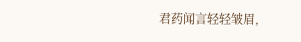君药闻言轻轻皱眉,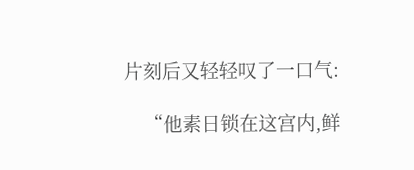片刻后又轻轻叹了一口气:

    “他素日锁在这宫内,鲜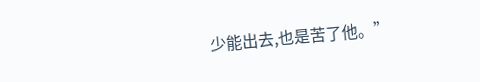少能出去,也是苦了他。”